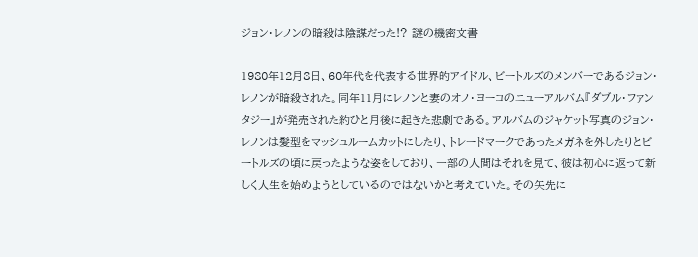ジョン・レノンの暗殺は陰謀だった!? 謎の機密文書

1980年12月8日、60年代を代表する世界的アイドル、ビートルズのメンバーであるジョン・レノンが暗殺された。同年11月にレノンと妻のオノ・ヨーコのニューアルバム『ダブル・ファンタジー』が発売された約ひと月後に起きた悲劇である。アルバムのジャケット写真のジョン・レノンは髪型をマッシュルームカットにしたり、トレードマークであったメガネを外したりとビートルズの頃に戻ったような姿をしており、一部の人間はそれを見て、彼は初心に返って新しく人生を始めようとしているのではないかと考えていた。その矢先に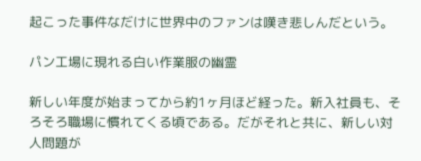起こった事件なだけに世界中のファンは嘆き悲しんだという。

パン工場に現れる白い作業服の幽霊

新しい年度が始まってから約1ヶ月ほど経った。新入社員も、そろそろ職場に慣れてくる頃である。だがそれと共に、新しい対人問題が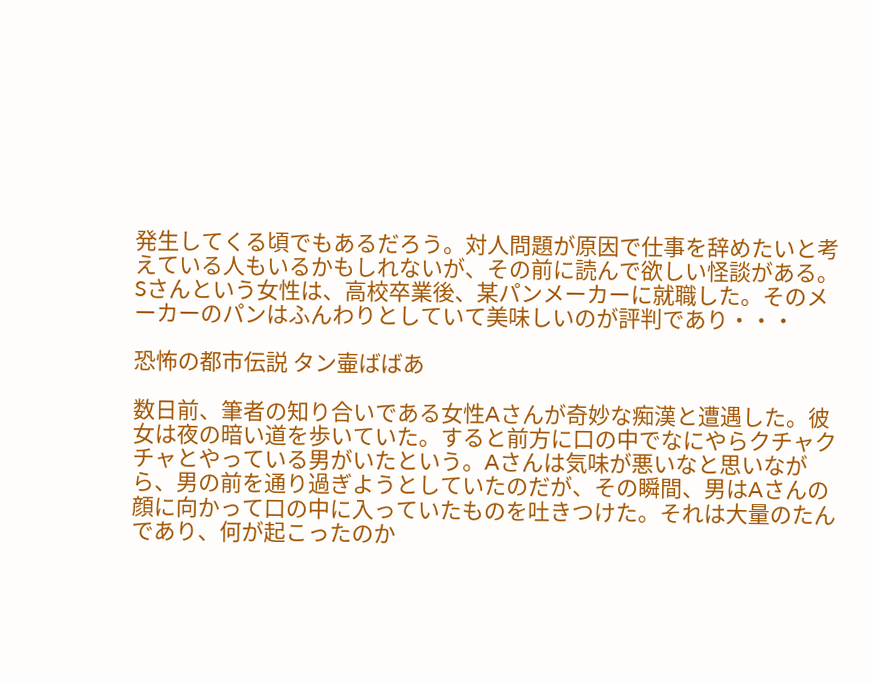発生してくる頃でもあるだろう。対人問題が原因で仕事を辞めたいと考えている人もいるかもしれないが、その前に読んで欲しい怪談がある。Sさんという女性は、高校卒業後、某パンメーカーに就職した。そのメーカーのパンはふんわりとしていて美味しいのが評判であり・・・

恐怖の都市伝説 タン壷ばばあ

数日前、筆者の知り合いである女性Aさんが奇妙な痴漢と遭遇した。彼女は夜の暗い道を歩いていた。すると前方に口の中でなにやらクチャクチャとやっている男がいたという。Aさんは気味が悪いなと思いながら、男の前を通り過ぎようとしていたのだが、その瞬間、男はAさんの顔に向かって口の中に入っていたものを吐きつけた。それは大量のたんであり、何が起こったのか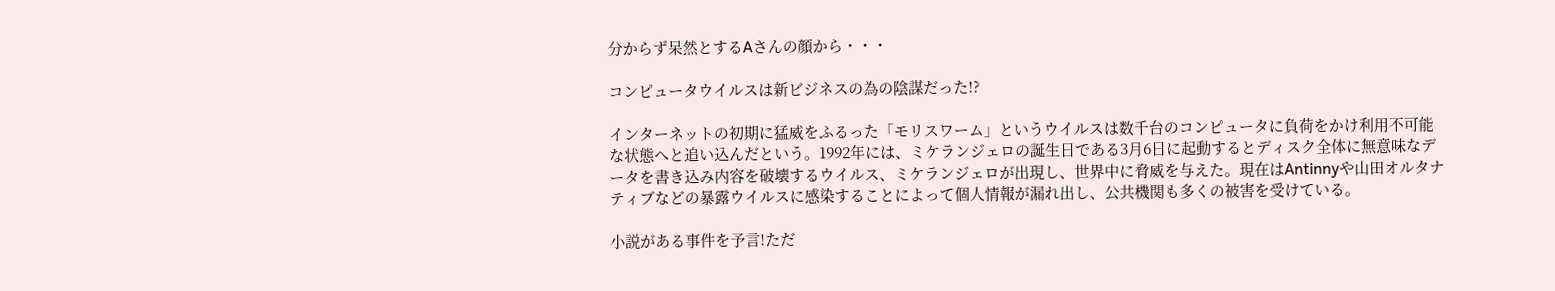分からず呆然とするAさんの顔から・・・

コンピュータウイルスは新ビジネスの為の陰謀だった!?

インターネットの初期に猛威をふるった「モリスワーム」というウイルスは数千台のコンピュータに負荷をかけ利用不可能な状態へと追い込んだという。1992年には、ミケランジェロの誕生日である3月6日に起動するとディスク全体に無意味なデータを書き込み内容を破壊するウイルス、ミケランジェロが出現し、世界中に脅威を与えた。現在はAntinnyや山田オルタナティブなどの暴露ウイルスに感染することによって個人情報が漏れ出し、公共機関も多くの被害を受けている。

小説がある事件を予言!ただ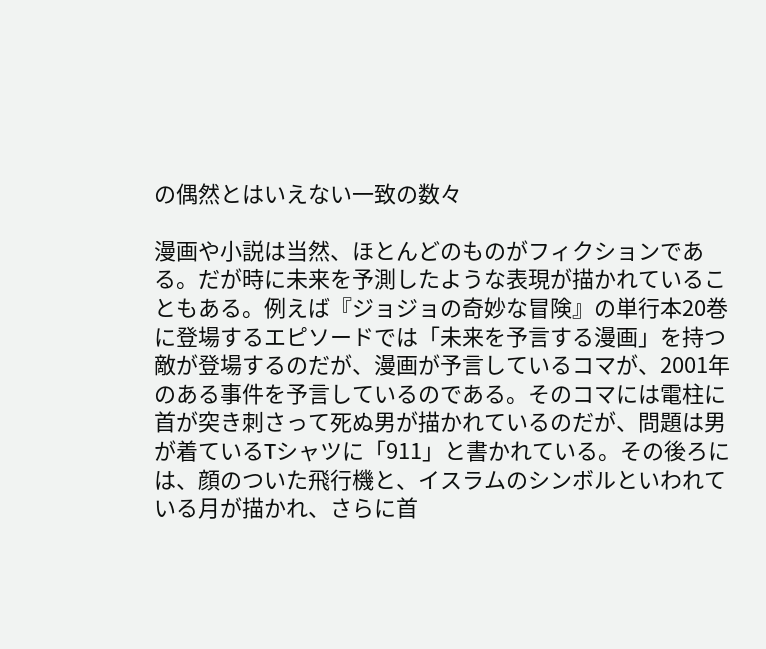の偶然とはいえない一致の数々

漫画や小説は当然、ほとんどのものがフィクションである。だが時に未来を予測したような表現が描かれていることもある。例えば『ジョジョの奇妙な冒険』の単行本20巻に登場するエピソードでは「未来を予言する漫画」を持つ敵が登場するのだが、漫画が予言しているコマが、2001年のある事件を予言しているのである。そのコマには電柱に首が突き刺さって死ぬ男が描かれているのだが、問題は男が着ているTシャツに「911」と書かれている。その後ろには、顔のついた飛行機と、イスラムのシンボルといわれている月が描かれ、さらに首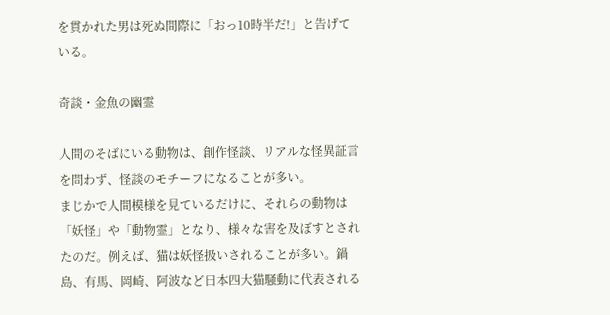を貫かれた男は死ぬ間際に「おっ10時半だ!」と告げている。

奇談・金魚の幽霊

人間のそばにいる動物は、創作怪談、リアルな怪異証言を問わず、怪談のモチーフになることが多い。
まじかで人間模様を見ているだけに、それらの動物は「妖怪」や「動物霊」となり、様々な害を及ぼすとされたのだ。例えば、猫は妖怪扱いされることが多い。鍋島、有馬、岡崎、阿波など日本四大猫騒動に代表される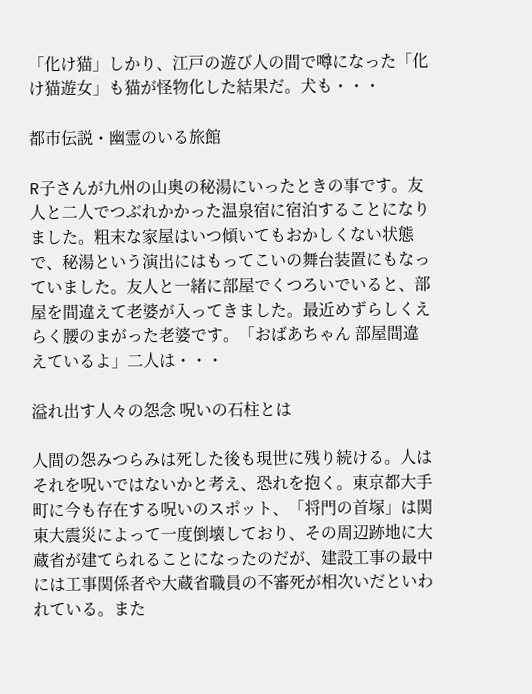「化け猫」しかり、江戸の遊び人の間で噂になった「化け猫遊女」も猫が怪物化した結果だ。犬も・・・

都市伝説・幽霊のいる旅館

R子さんが九州の山奥の秘湯にいったときの事です。友人と二人でつぶれかかった温泉宿に宿泊することになりました。粗末な家屋はいつ傾いてもおかしくない状態で、秘湯という演出にはもってこいの舞台装置にもなっていました。友人と一緒に部屋でくつろいでいると、部屋を間違えて老婆が入ってきました。最近めずらしくえらく腰のまがった老婆です。「おばあちゃん 部屋間違えているよ」二人は・・・

溢れ出す人々の怨念 呪いの石柱とは

人間の怨みつらみは死した後も現世に残り続ける。人はそれを呪いではないかと考え、恐れを抱く。東京都大手町に今も存在する呪いのスポット、「将門の首塚」は関東大震災によって一度倒壊しており、その周辺跡地に大蔵省が建てられることになったのだが、建設工事の最中には工事関係者や大蔵省職員の不審死が相次いだといわれている。また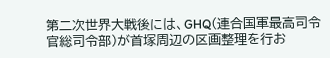第二次世界大戦後には、GHQ(連合国軍最高司令官総司令部)が首塚周辺の区画整理を行お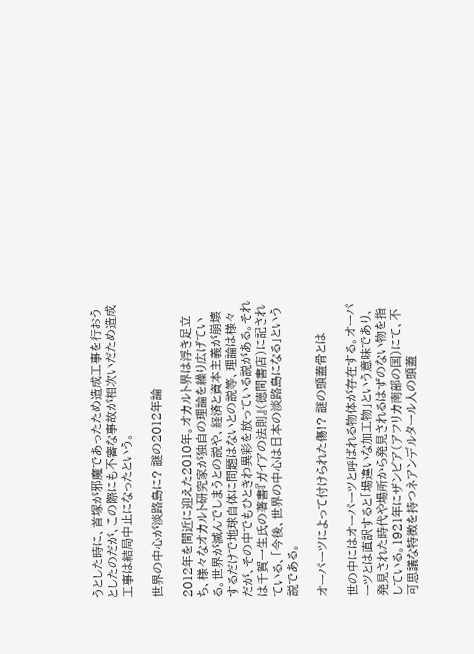うとした時に、首塚が邪魔であったため造成工事を行おうとしたのだが、この際にも不審な事故が相次いだため造成工事は結局中止になったという。

世界の中心が淡路島に? 謎の2012年論

2012年を間近に迎えた2010年。オカルト界は浮き足立ち、様々なオカルト研究家が独自の理論を繰り広げている。世界が滅んでしまうとの説や、経済と資本主義が崩壊するだけで地球自体に問題はないとの説等、理論は様々だが、その中でもひときわ異彩を放っている説がある。それは千賀一生氏の著書『ガイアの法則』(徳間書店)に記されている、「今後、世界の中心は日本の淡路島になる」という説である。

オーパーツによって付けられた傷!? 謎の頭蓋骨とは

世の中にはオーパーツと呼ばれる物体が存在する。オーパーツとは直訳すると「場違いな加工物」という意味であり、発見された時代や場所から発見されるはずのない物を指している。1921年にザンビア(アフリカ南部の国)にて、不可思議な特徴を持つネアンデルタール人の頭蓋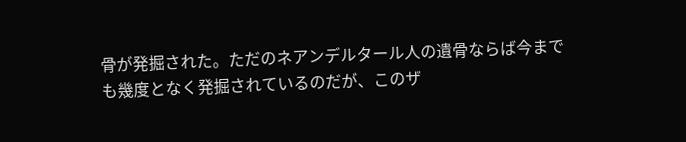骨が発掘された。ただのネアンデルタール人の遺骨ならば今までも幾度となく発掘されているのだが、このザ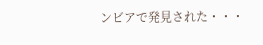ンビアで発見された・・・